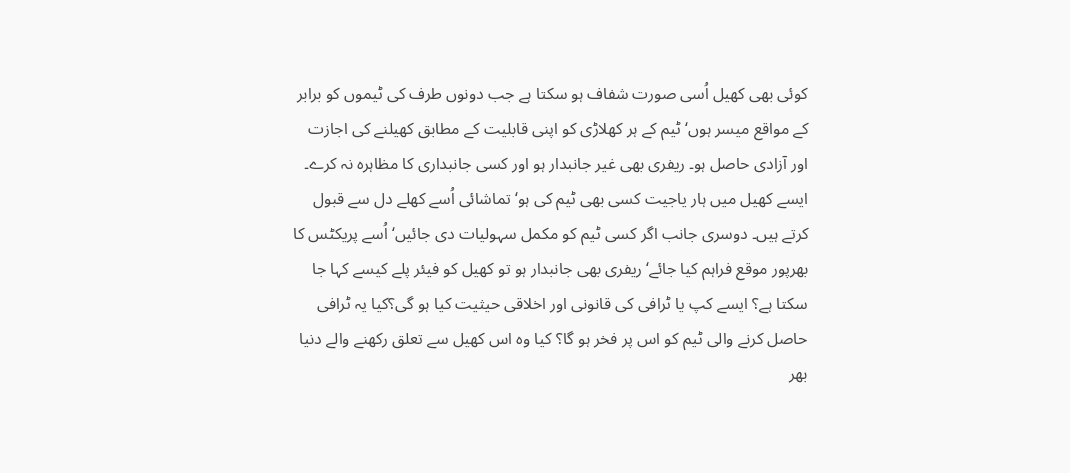کوئی بھی کھیل اُسی صورت شفاف ہو سکتا ہے جب دونوں طرف کی ٹیموں کو برابر کے مواقع میسر ہوں‘ ٹیم کے ہر کھلاڑی کو اپنی قابلیت کے مطابق کھیلنے کی اجازت اور آزادی حاصل ہو۔ ریفری بھی غیر جانبدار ہو اور کسی جانبداری کا مظاہرہ نہ کرے۔ ایسے کھیل میں ہار یاجیت کسی بھی ٹیم کی ہو‘ تماشائی اُسے کھلے دل سے قبول کرتے ہیں۔ دوسری جانب اگر کسی ٹیم کو مکمل سہولیات دی جائیں‘ اُسے پریکٹس کا بھرپور موقع فراہم کیا جائے‘ ریفری بھی جانبدار ہو تو کھیل کو فیئر پلے کیسے کہا جا سکتا ہے؟ ایسے کپ یا ٹرافی کی قانونی اور اخلاقی حیثیت کیا ہو گی؟کیا یہ ٹرافی حاصل کرنے والی ٹیم کو اس پر فخر ہو گا؟ کیا وہ اس کھیل سے تعلق رکھنے والے دنیا بھر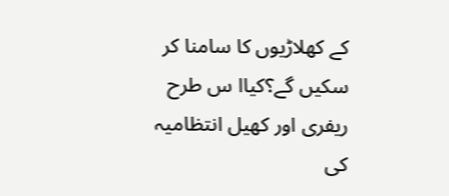کے کھلاڑیوں کا سامنا کر سکیں گے؟کیاا س طرح ریفری اور کھیل انتظامیہ کی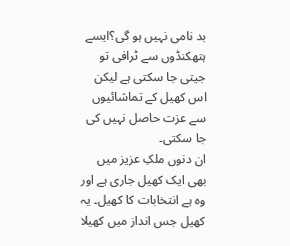بد نامی نہیں ہو گی؟ایسے ہتھکنڈوں سے ٹرافی تو جیتی جا سکتی ہے لیکن اس کھیل کے تماشائیوں سے عزت حاصل نہیں کی جا سکتی۔
ان دنوں ملکِ عزیز میں بھی ایک کھیل جاری ہے اور وہ ہے انتخابات کا کھیل۔ یہ کھیل جس انداز میں کھیلا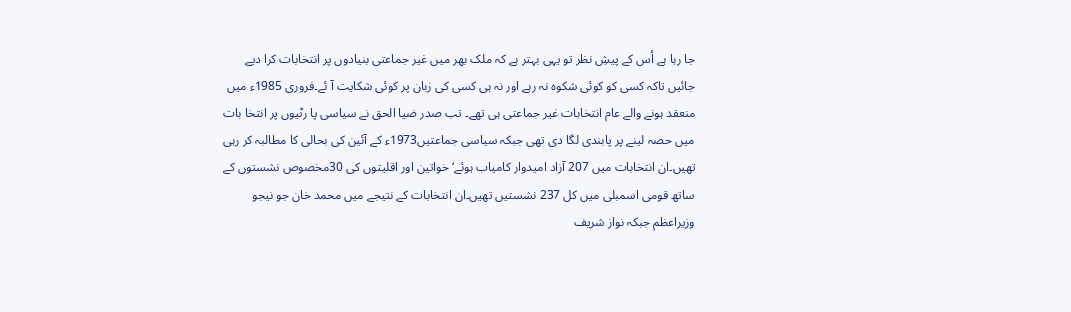جا رہا ہے اُس کے پیشِ نظر تو یہی بہتر ہے کہ ملک بھر میں غیر جماعتی بنیادوں پر انتخابات کرا دیے جائیں تاکہ کسی کو کوئی شکوہ نہ رہے اور نہ ہی کسی کی زبان پر کوئی شکایت آ ئے۔فروری 1985ء میں منعقد ہونے والے عام انتخابات غیر جماعتی ہی تھے۔ تب صدر ضیا الحق نے سیاسی پا رٹیوں پر انتخا بات میں حصہ لینے پر پابندی لگا دی تھی جبکہ سیاسی جماعتیں1973ء کے آئین کی بحالی کا مطالبہ کر رہی تھیں۔ان انتخابات میں 207 آزاد امیدوار کامیاب ہوئے‘ خواتین اور اقلیتوں کی 30مخصوص نشستوں کے ساتھ قومی اسمبلی میں کل 237 نشستیں تھیں۔ان انتخابات کے نتیجے میں محمد خان جو نیجو وزیراعظم جبکہ نواز شریف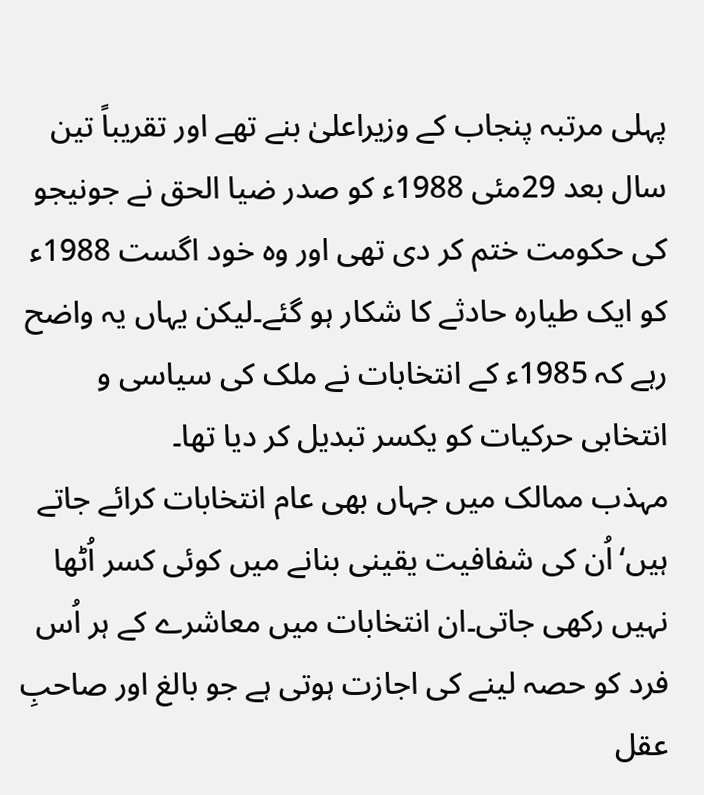پہلی مرتبہ پنجاب کے وزیراعلیٰ بنے تھے اور تقریباً تین سال بعد 29مئی 1988ء کو صدر ضیا الحق نے جونیجو کی حکومت ختم کر دی تھی اور وہ خود اگست 1988ء کو ایک طیارہ حادثے کا شکار ہو گئے۔لیکن یہاں یہ واضح رہے کہ 1985ء کے انتخابات نے ملک کی سیاسی و انتخابی حرکیات کو یکسر تبدیل کر دیا تھا۔
مہذب ممالک میں جہاں بھی عام انتخابات کرائے جاتے ہیں‘اُن کی شفافیت یقینی بنانے میں کوئی کسر اُٹھا نہیں رکھی جاتی۔ان انتخابات میں معاشرے کے ہر اُس فرد کو حصہ لینے کی اجازت ہوتی ہے جو بالغ اور صاحبِ عقل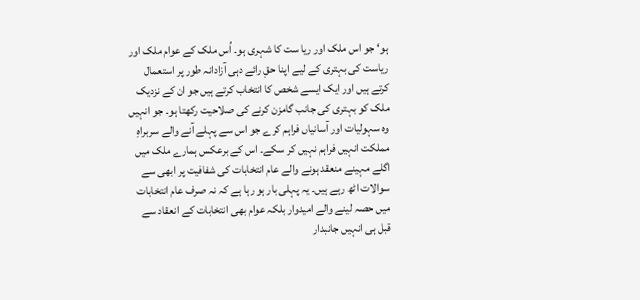ہو‘ جو اس ملک اور ریا ست کا شہری ہو۔ اُس ملک کے عوام ملک اور ریاست کی بہتری کے لیے اپنا حقِ رائے دہی آزادانہ طور پر استعمال کرتے ہیں اور ایک ایسے شخص کا انتخاب کرتے ہیں جو ان کے نزدیک ملک کو بہتری کی جانب گامزن کرنے کی صلاحیت رکھتا ہو۔ جو انہیں وہ سہولیات اور آسانیاں فراہم کرے جو اس سے پہلے آنے والے سربراہِ مملکت انہیں فراہم نہیں کر سکے۔ اس کے برعکس ہمارے ملک میں اگلے مہینے منعقد ہونے والے عام انتخابات کی شفافیت پر ابھی سے سوالات اٹھ رہے ہیں۔ یہ پہلی بار ہو رہا ہے کہ نہ صرف عام انتخابات میں حصہ لینے والے امیدوار بلکہ عوام بھی انتخابات کے انعقاد سے قبل ہی انہیں جانبدار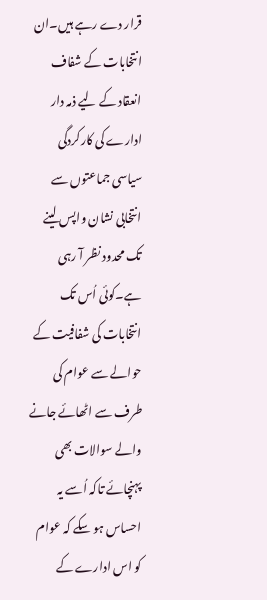قرار دے رہے ہیں۔ان انتخابات کے شفاف انعقاد کے لیے ذمہ دار ادارے کی کارکردگی سیاسی جماعتوں سے انتخابی نشان واپس لینے تک محدود نظر آ رہی ہے۔کوئی اُس تک انتخابات کی شفافیت کے حوالے سے عوام کی طرف سے اٹھائے جانے والے سوالات بھی پہنچائے تاکہ اُسے یہ احساس ہو سکے کہ عوام کو اس ادارے کے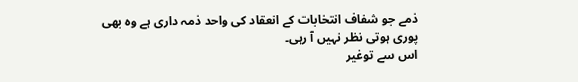ذمے جو شفاف انتخابات کے انعقاد کی واحد ذمہ داری ہے وہ بھی پوری ہوتی نظر نہیں آ رہی۔
اس سے توغیر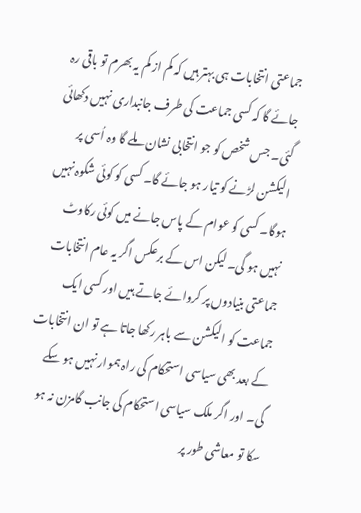جماعتی انتخابات ہی بہتر ہیں کہ کم از کم یہ بھرم تو باقی رہ جائے گا کہ کسی جماعت کی طرف جانبداری نہیں دکھائی گئی۔ جس شخص کو جو انتخابی نشان ملے گا وہ اُسی پر الیکشن لڑنے کو تیار ہو جائے گا۔ کسی کو کوئی شکوہ نہیں ہوگا۔ کسی کو عوام کے پاس جانے میں کوئی رکاوٹ نہیں ہو گی۔ لیکن اس کے برعکس اگر یہ عام انتخابات جماعتی بنیادوں پر کروائے جاتے ہیں اور کسی ایک جماعت کو الیکشن سے باہر رکھا جاتا ہے تو ان انتخابات کے بعد بھی سیاسی استحکام کی راہ ہموار نہیں ہو سکے گی۔ اور اگر ملک سیاسی استحکام کی جانب گامزن نہ ہو سکا تو معاشی طور پر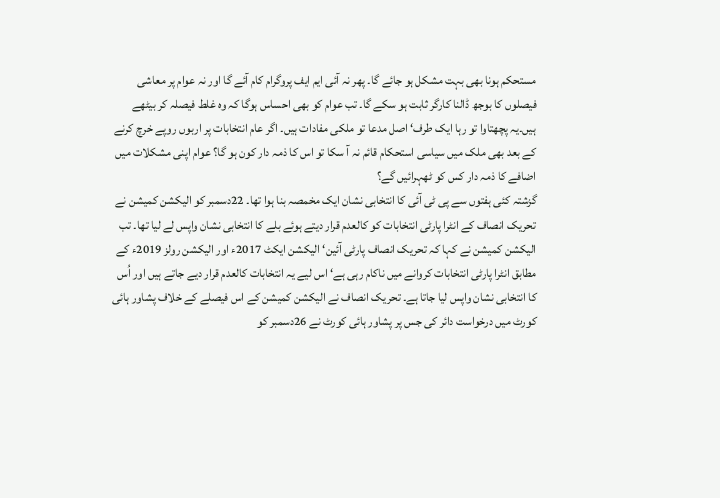مستحکم ہونا بھی بہت مشکل ہو جائے گا۔ پھر نہ آئی ایم ایف پروگرام کام آئے گا اور نہ عوام پر معاشی فیصلوں کا بوجھ ڈالنا کارگر ثابت ہو سکے گا۔ تب عوام کو بھی احساس ہوگا کہ وہ غلط فیصلہ کر بیٹھے ہیں۔یہ پچھتاوا تو رہا ایک طرف‘ اصل مدعا تو ملکی مفادات ہیں۔ اگر عام انتخابات پر اربوں روپے خرچ کرنے کے بعد بھی ملک میں سیاسی استحکام قائم نہ آ سکا تو اس کا ذمہ دار کون ہو گا؟ عوام اپنی مشکلات میں اضافے کا ذمہ دار کس کو ٹھہرائیں گے؟
گزشتہ کئی ہفتوں سے پی ٹی آئی کا انتخابی نشان ایک مخمصہ بنا ہوا تھا۔ 22دسمبر کو الیکشن کمیشن نے تحریک انصاف کے انٹرا پارٹی انتخابات کو کالعدم قرار دیتے ہوئے بلے کا انتخابی نشان واپس لے لیا تھا۔ تب الیکشن کمیشن نے کہا کہ تحریک انصاف پارٹی آئین‘ الیکشن ایکٹ 2017ء اور الیکشن رولز 2019ء کے مطابق انٹرا پارٹی انتخابات کروانے میں ناکام رہی ہے‘ اس لیے یہ انتخابات کالعدم قرار دیے جاتے ہیں اور اُس کا انتخابی نشان واپس لیا جاتا ہے۔ تحریک انصاف نے الیکشن کمیشن کے اس فیصلے کے خلاف پشاور ہائی کورٹ میں درخواست دائر کی جس پر پشاور ہائی کورٹ نے 26دسمبر کو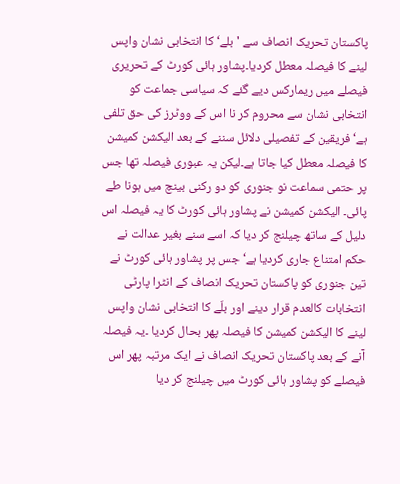پاکستان تحریک انصاف سے 'بلے‘ کا انتخابی نشان واپس لینے کا فیصلہ معطل کردیا۔پشاور ہائی کورٹ کے تحریری فیصلے میں ریمارکس دیے گئے کہ سیاسی جماعت کو انتخابی نشان سے محروم کر نا اس کے ووٹرز کی حق تلفی ہے‘ فریقین کے تفصیلی دلائل سننے کے بعد الیکشن کمیشن کا فیصلہ معطل کیا جاتا ہے۔لیکن یہ عبوری فیصلہ تھا جس پر حتمی سماعت نو جنوری کو دو رکنی بینچ میں ہونا طے پائی۔ الیکشن کمیشن نے پشاور ہائی کورٹ کا یہ فیصلہ اس دلیل کے ساتھ چیلنج کر دیا کہ اسے سنے بغیر عدالت نے حکم امتناع جاری کردیا ہے‘ جس پر پشاور ہائی کورٹ نے تین جنوری کو پاکستان تحریک انصاف کے انٹرا پارٹی انتخابات کالعدم قرار دینے اور بلّے کا انتخابی نشان واپس لینے کا الیکشن کمیشن کا فیصلہ پھر بحال کردیا ۔یہ فیصلہ آنے کے بعد پاکستان تحریک انصاف نے ایک مرتبہ پھر اس فیصلے کو پشاور ہائی کورٹ میں چیلنج کر دیا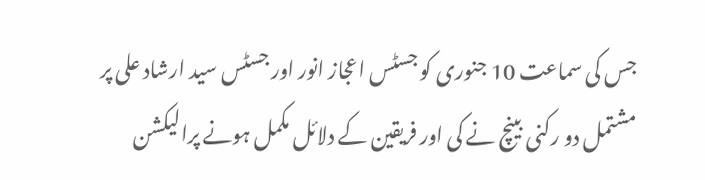جس کی سماعت 10 جنوری کو جسٹس اعجاز انور اور جسٹس سید ارشاد علی پر مشتمل دو رکنی بینچ نے کی اور فریقین کے دلائل مکمل ہونے پرالیکشن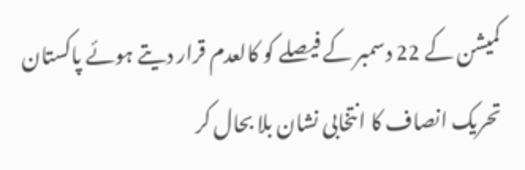کمیشن کے 22 دسمبر کے فیصلے کو کالعدم قرار دیتے ہوئے پاکستان تحریک انصاف کا انتخابی نشان بلا بحال کر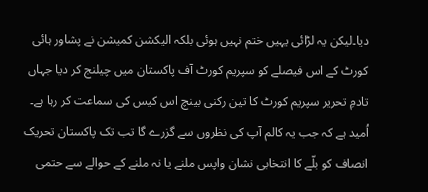دیا۔لیکن یہ لڑائی یہیں ختم نہیں ہوئی بلکہ الیکشن کمیشن نے پشاور ہائی کورٹ کے اس فیصلے کو سپریم کورٹ آف پاکستان میں چیلنج کر دیا جہاں تادمِ تحریر سپریم کورٹ کا تین رکنی بینچ اس کیس کی سماعت کر رہا ہے۔ اُمید ہے کہ جب یہ کالم آپ کی نظروں سے گزرے گا تب تک پاکستان تحریک انصاف کو بلّے کا انتخابی نشان واپس ملنے یا نہ ملنے کے حوالے سے حتمی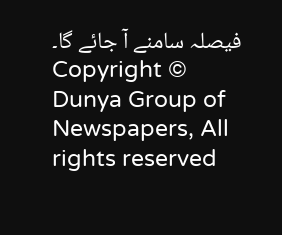فیصلہ سامنے آ جائے گا۔
Copyright © Dunya Group of Newspapers, All rights reserved